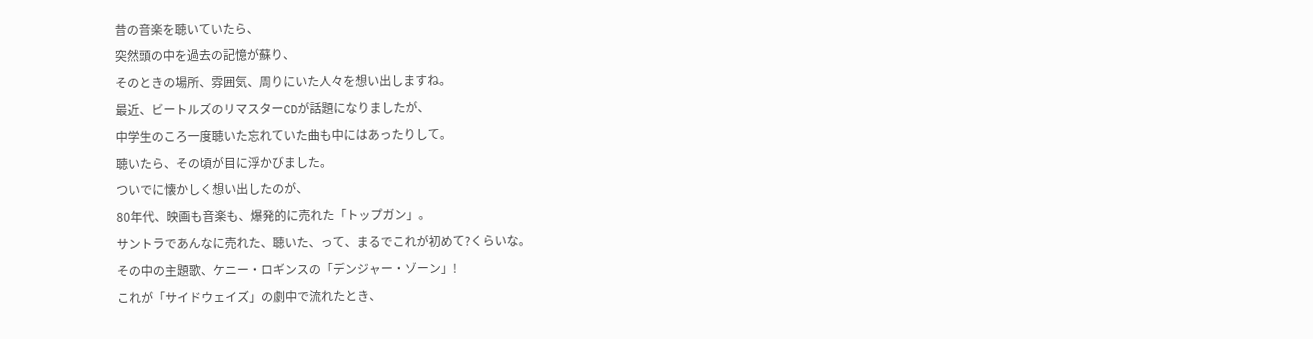昔の音楽を聴いていたら、
突然頭の中を過去の記憶が蘇り、
そのときの場所、雰囲気、周りにいた人々を想い出しますね。
最近、ビートルズのリマスターCDが話題になりましたが、
中学生のころ一度聴いた忘れていた曲も中にはあったりして。
聴いたら、その頃が目に浮かびました。
ついでに懐かしく想い出したのが、
80年代、映画も音楽も、爆発的に売れた「トップガン」。
サントラであんなに売れた、聴いた、って、まるでこれが初めて?くらいな。
その中の主題歌、ケニー・ロギンスの「デンジャー・ゾーン」!
これが「サイドウェイズ」の劇中で流れたとき、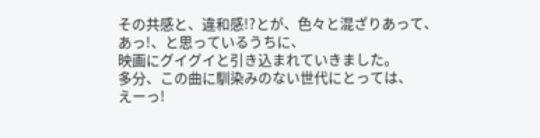その共感と、違和感!?とが、色々と混ざりあって、
あっ!、と思っているうちに、
映画にグイグイと引き込まれていきました。
多分、この曲に馴染みのない世代にとっては、
えーっ!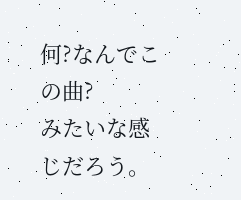何?なんでこの曲?
みたいな感じだろう。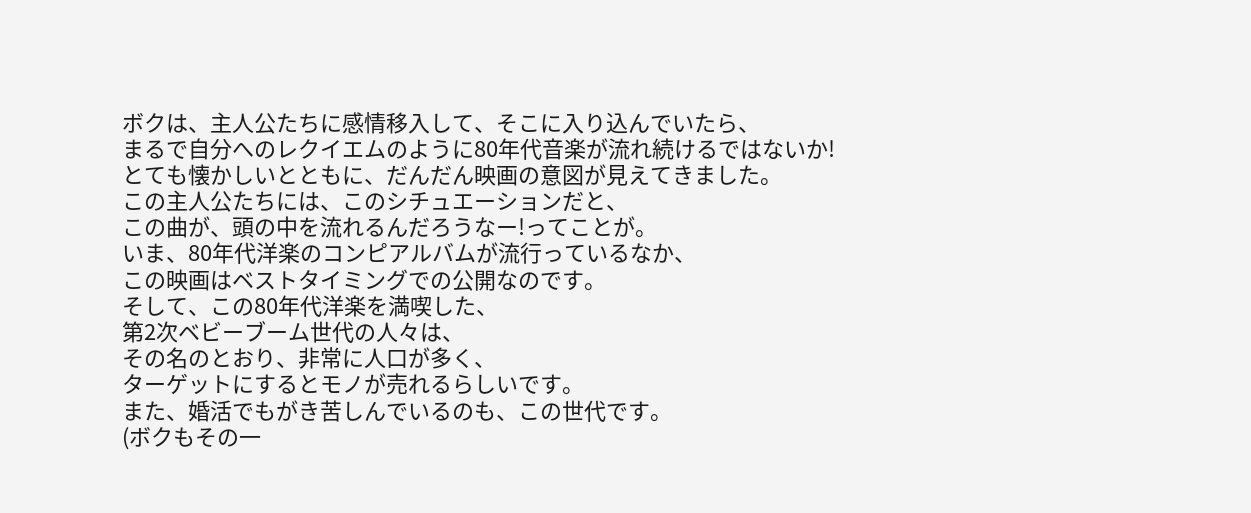ボクは、主人公たちに感情移入して、そこに入り込んでいたら、
まるで自分へのレクイエムのように80年代音楽が流れ続けるではないか!
とても懐かしいとともに、だんだん映画の意図が見えてきました。
この主人公たちには、このシチュエーションだと、
この曲が、頭の中を流れるんだろうなー!ってことが。
いま、80年代洋楽のコンピアルバムが流行っているなか、
この映画はベストタイミングでの公開なのです。
そして、この80年代洋楽を満喫した、
第2次ベビーブーム世代の人々は、
その名のとおり、非常に人口が多く、
ターゲットにするとモノが売れるらしいです。
また、婚活でもがき苦しんでいるのも、この世代です。
(ボクもその一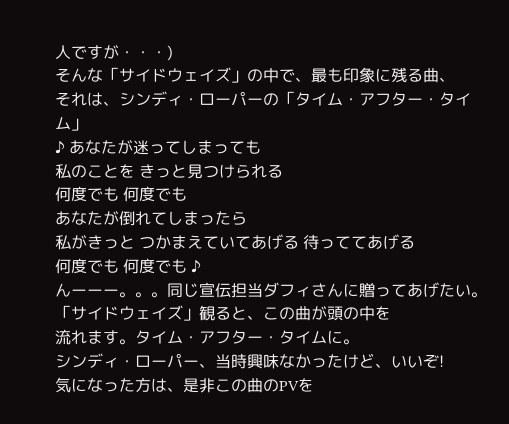人ですが・・・)
そんな「サイドウェイズ」の中で、最も印象に残る曲、
それは、シンディ・ローパーの「タイム・アフター・タイム」
♪ あなたが迷ってしまっても
私のことを きっと見つけられる
何度でも 何度でも
あなたが倒れてしまったら
私がきっと つかまえていてあげる 待っててあげる
何度でも 何度でも ♪
んーーー。。。同じ宣伝担当ダフィさんに贈ってあげたい。
「サイドウェイズ」観ると、この曲が頭の中を
流れます。タイム・アフター・タイムに。
シンディ・ローパー、当時興味なかったけど、いいぞ!
気になった方は、是非この曲のPVを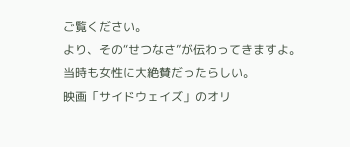ご覧ください。
より、その“せつなさ”が伝わってきますよ。
当時も女性に大絶賛だったらしい。
映画「サイドウェイズ」のオリ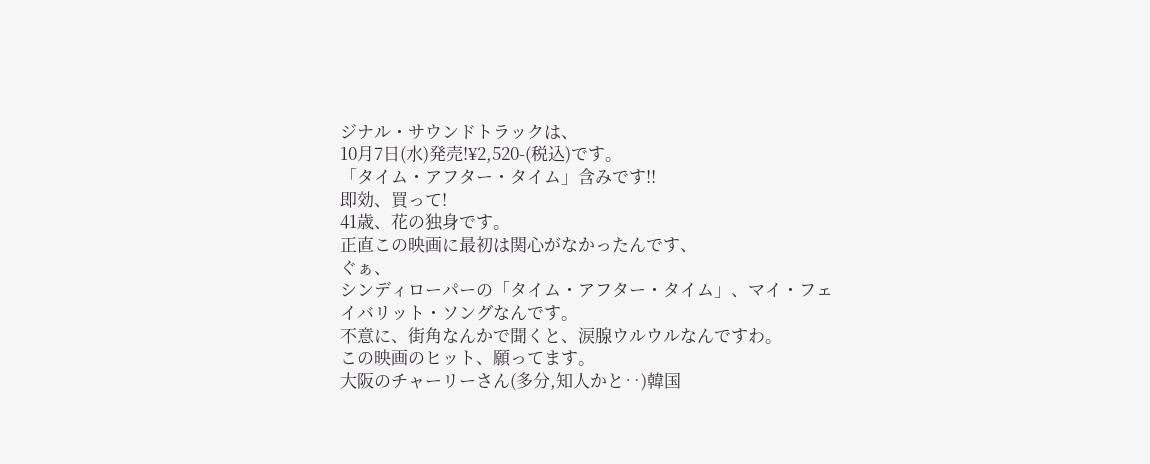ジナル・サウンドトラックは、
10月7日(水)発売!¥2,520-(税込)です。
「タイム・アフター・タイム」含みです!!
即効、買って!
41歳、花の独身です。
正直この映画に最初は関心がなかったんです、
ぐぁ、
シンディローパーの「タイム・アフター・タイム」、マイ・フェイバリット・ソングなんです。
不意に、街角なんかで聞くと、涙腺ウルウルなんですわ。
この映画のヒット、願ってます。
大阪のチャーリーさん(多分,知人かと‥)韓国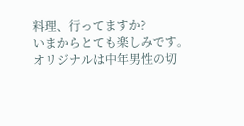料理、行ってますか?
いまからとても楽しみです。
オリジナルは中年男性の切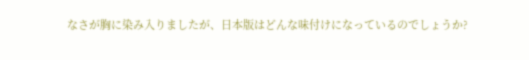なさが胸に染み入りましたが、日本版はどんな味付けになっているのでしょうか?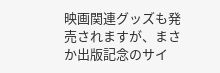映画関連グッズも発売されますが、まさか出版記念のサイ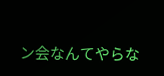ン会なんてやらな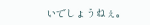いでしょうねぇ。